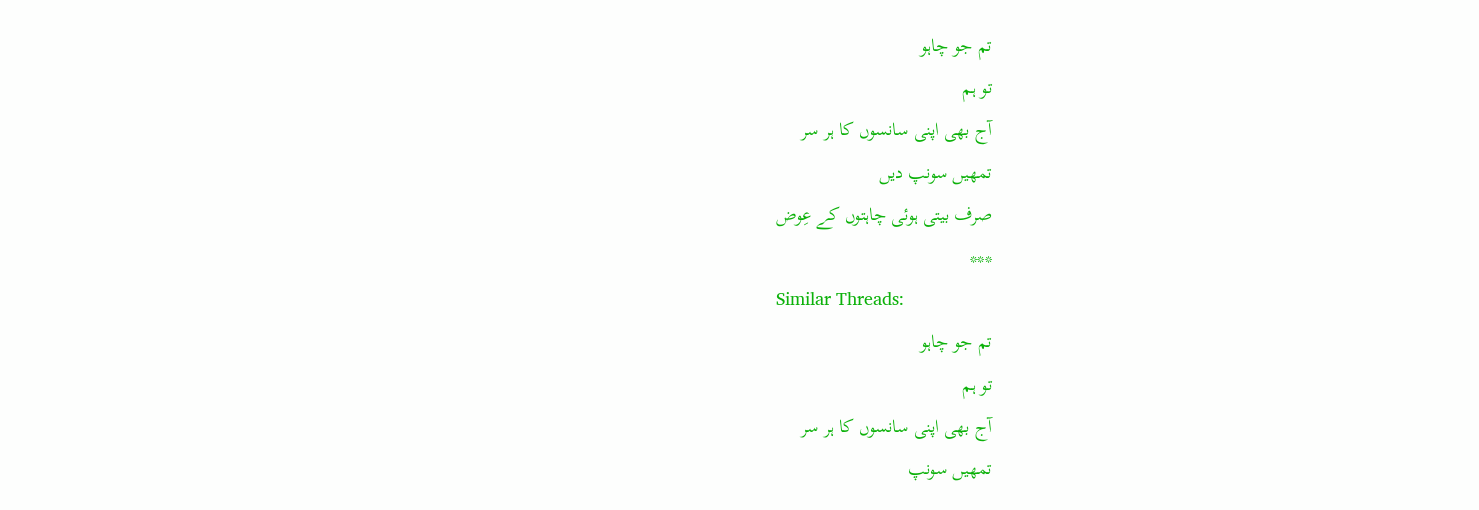تم جو چاہو
تو ہم
آج بھی اپنی سانسوں کا ہر سر
تمھیں سونپ دیں
صرف بیتی ہوئی چاہتوں کے عِوض
***
Similar Threads:
تم جو چاہو
تو ہم
آج بھی اپنی سانسوں کا ہر سر
تمھیں سونپ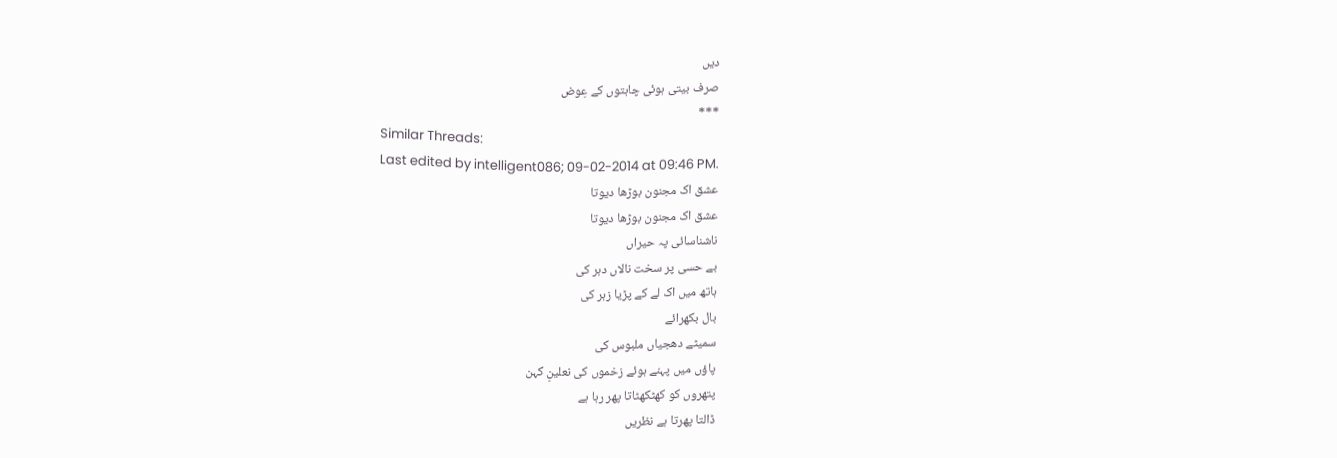دیں
صرف بیتی ہوئی چاہتوں کے عِوض
***
Similar Threads:
Last edited by intelligent086; 09-02-2014 at 09:46 PM.
عشق اک مجنون بوڑھا دیوتا
عشق اک مجنون بوڑھا دیوتا
ناشناسائی پہ حیراں
بے حسی پر سخت نالاں دہر کی
ہاتھ میں اک لے کے پڑیا زہر کی
بال بکھرائے
سمیٹے دھجیاں ملبوس کی
پاؤں میں پہنے ہوئے زخموں کی نعلینِ کہن
پتھروں کو کھٹکھٹاتا پھر رہا ہے
ڈالتا پھرتا ہے نظریں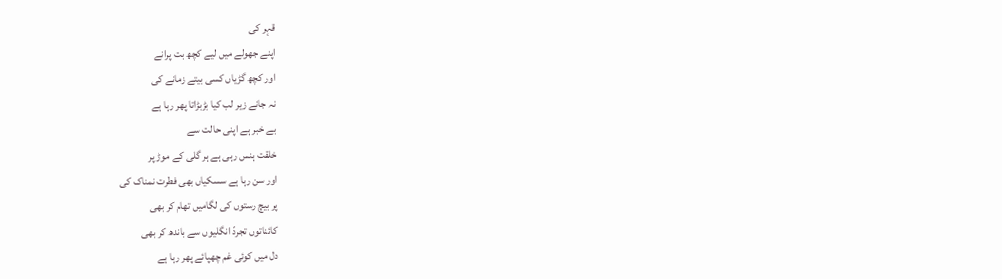قہر کی
اپنے جھولے میں لیے کچھ بت پرانے
اور کچھ گڑیاں کسی بیتے زمانے کی
نہ جانے زیر لب کیا بڑبڑاتا پھر رہا ہے
بے خبر ہے اپنی حالت سے
خلقت ہنس رہی ہے ہر گلی کے موڑ پر
اور سن رہا ہے سسکیاں بھی فطرت نمناک کی
پر بیچ رستوں کی لگامیں تھام کر بھی
کائناتوں تجردّ انگلیوں سے باندھ کر بھی
دل میں کوئی غم چھپائے پھر رہا ہے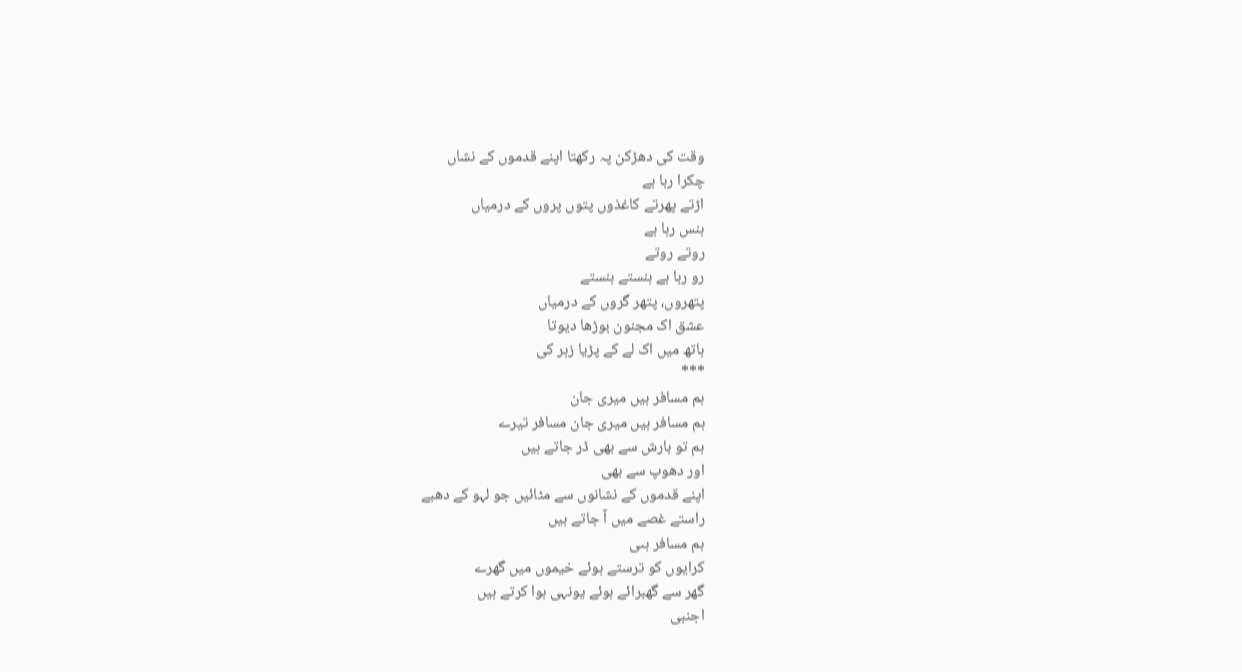وقت کی دھڑکن پہ رکھتا اپنے قدموں کے نشاں
چکرا رہا ہے
اڑتے پھرتے کاغذوں پتوں پروں کے درمیاں
ہنس رہا ہے
روتے روتے
رو رہا ہے ہنستے ہنستے
پتھروں، پتھر گروں کے درمیاں
عشق اک مجنون بوڑھا دیوتا
ہاتھ میں اک لے کے پڑیا زہر کی
***
ہم مسافر ہیں میری جان
ہم مسافر ہیں میری جان مسافر تیرے
ہم تو بارش سے بھی ڈر جاتے ہیں
اور دھوپ سے بھی
اپنے قدموں کے نشانوں سے مٹائیں جو لہو کے دھبے
راستے غصے میں آ جاتے ہیں
ہم مسافر ہںی
کرایوں کو ترستے ہوئے خیموں میں گھرے
گھر سے گھبرائے ہوئے یونہی ہوا کرتے ہیں
اجنبی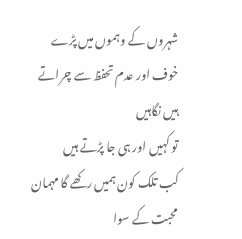شہروں کے وہموں میں پڑے
خوف اور عدم تحفظ سے چراتے ہیں نگاہیں
تو کہیں اور ہی جا پڑتے ہیں
کب تلک کون ہمیں رکھے گا مہمان محبت کے سوا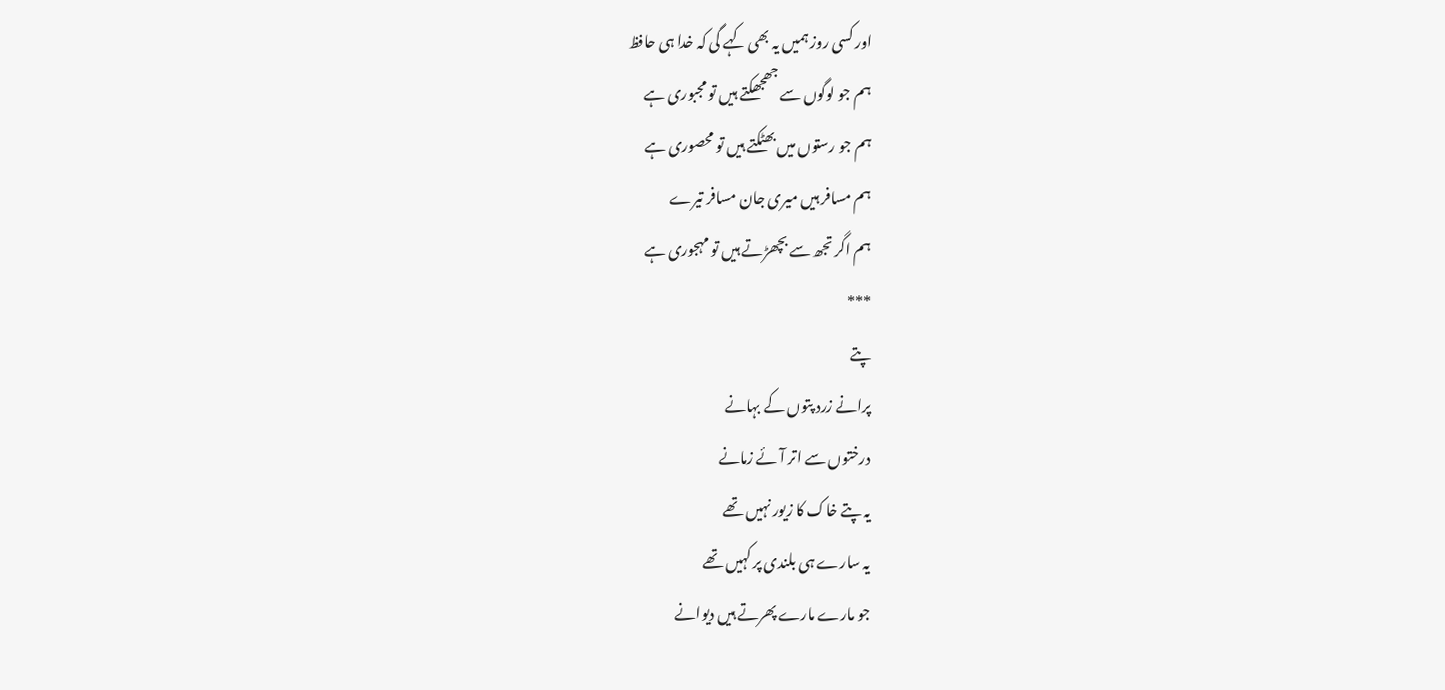اور کسی روز ہمیں یہ بھی کہے گی کہ خدا ہی حافظ
ہم جو لوگوں سے جھجھکتے ہیں تو مجبوری ہے
ہم جو رستوں میں بھٹکتے ہیں تو محصوری ہے
ہم مسافر ہیں میری جان مسافر تیرے
ہم اگر تجھ سے بچھڑتے ہیں تو مہجوری ہے
***
پتے
پرانے زرد پتوں کے بہانے
درختوں سے اتر آئے زمانے
یہ پتے خاک کا زیور نہیں تھے
یہ سارے ہی بلندی پر کہیں تھے
جو مارے مارے پھرتے ہیں دیوانے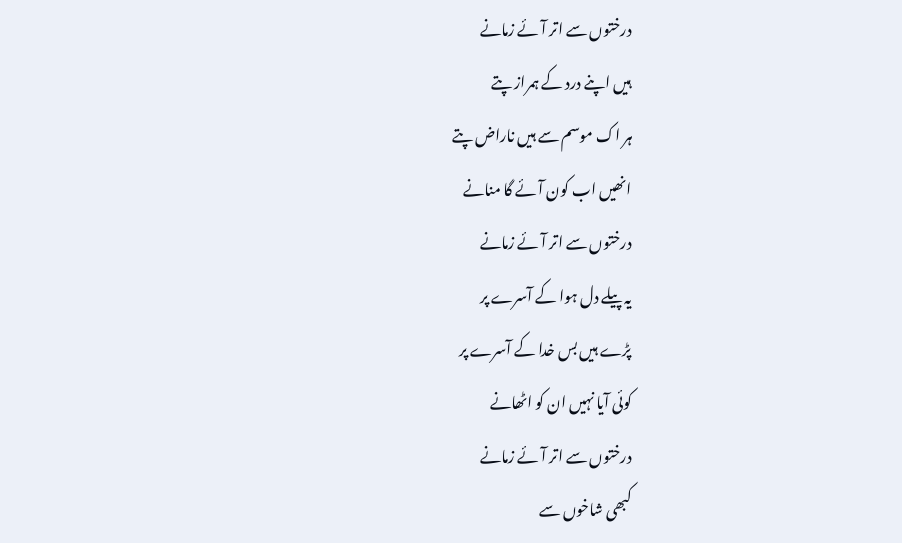درختوں سے اتر آئے زمانے
ہیں اپنے درد کے ہمراز پتے
ہر اک موسم سے ہیں ناراض پتے
انھیں اب کون آئے گا منانے
درختوں سے اتر آئے زمانے
یہ پیلے دل ہوا کے آسرے پر
پڑے ہیں بس خدا کے آسرے پر
کوئی آیا نہیں ان کو اٹھانے
درختوں سے اتر آئے زمانے
کبھی شاخوں سے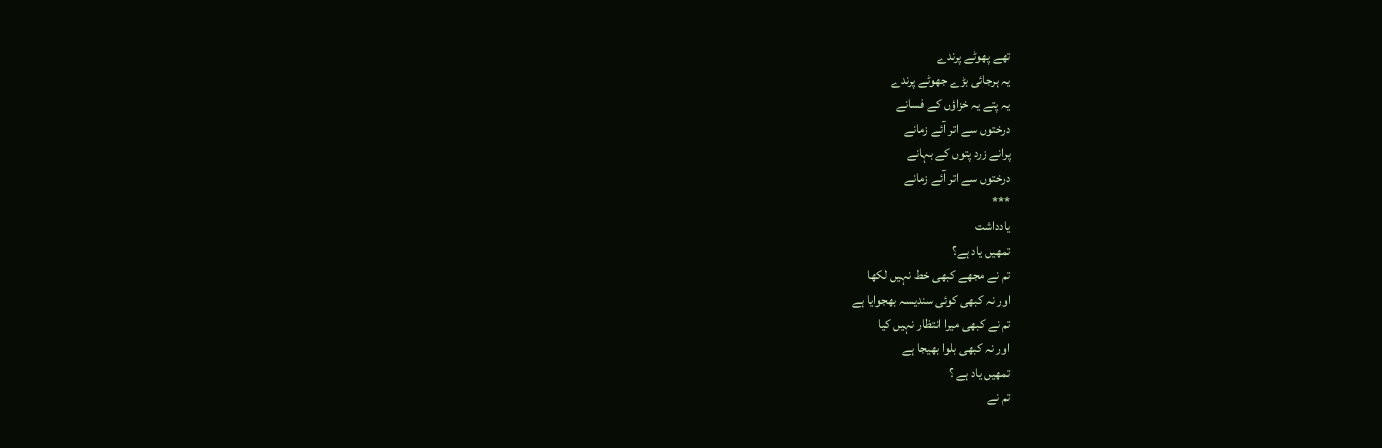تھے پھوٹے پرندے
یہ ہرجائی بڑے جھوٹے پرندے
یہ پتے یہ خزاؤں کے فسانے
درختوں سے اتر آئے زمانے
پرانے زرد پتوں کے بہانے
درختوں سے اتر آئے زمانے
***
یادداشت
تمھیں یاد ہے؟
تم نے مجھے کبھی خط نہیں لکھا
اور نہ کبھی کوئی سندیسہ بھجوایا ہے
تم نے کبھی میرا انتظار نہیں کیا
اور نہ کبھی بلوا بھیجا ہے
تمھیں یاد ہے ؟
تم نے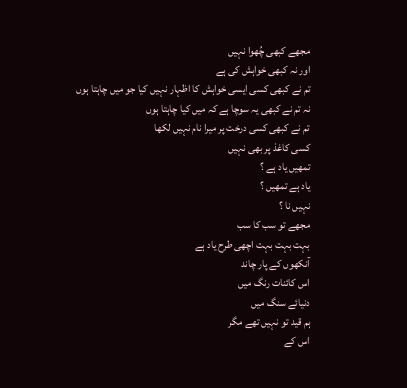مجھے کبھی چُھوا نہیں
اور نہ کبھی خواہش کی ہے
تم نے کبھی کسی ایسی خواہش کا اظہار نہیں کیا جو میں چاہتا ہوں
نہ تم نے کبھی یہ سوچا ہے کہ میں کیا چاہتا ہوں
تم نے کبھی کسی درخت پر میرا نام نہیں لکھا
کسی کاغذ پر بھی نہیں
تمھیں یاد ہے ؟
یاد ہے تمھیں ؟
نہیں نا ؟
مجھے تو سب کا سب
بہت بہت بہت اچھی طرح یاد ہے
آنکھوں کے پار چاند
اس کائنات رنگ میں
دنیائے سنگ میں
ہم قید تو نہیں تھے مگر
اس کے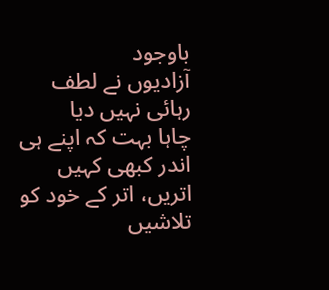باوجود
آزادیوں نے لطف رہائی نہیں دیا
چاہا بہت کہ اپنے ہی اندر کبھی کہیں
اتریں، اتر کے خود کو تلاشیں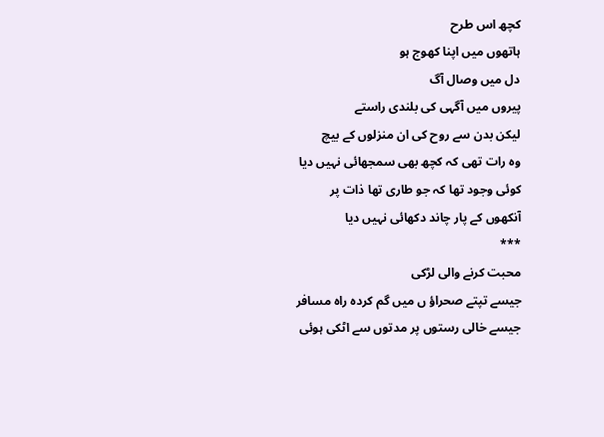کچھ اس طرح
ہاتھوں میں اپنا کھوج ہو
دل میں وصال آگ
پیروں میں آگہی کی بلندی راستے
لیکن بدن سے روح کی ان منزلوں کے بیچ
وہ رات تھی کہ کچھ بھی سمجھائی نہیں دیا
کوئی وجود تھا کہ جو طاری تھا ذات پر
آنکھوں کے پار چاند دکھائی نہیں دیا
***
محبت کرنے والی لڑکی
جیسے تپتے صحراؤ ں میں گم کردہ راہ مسافر
جیسے خالی رستوں پر مدتوں سے اٹکی ہوئی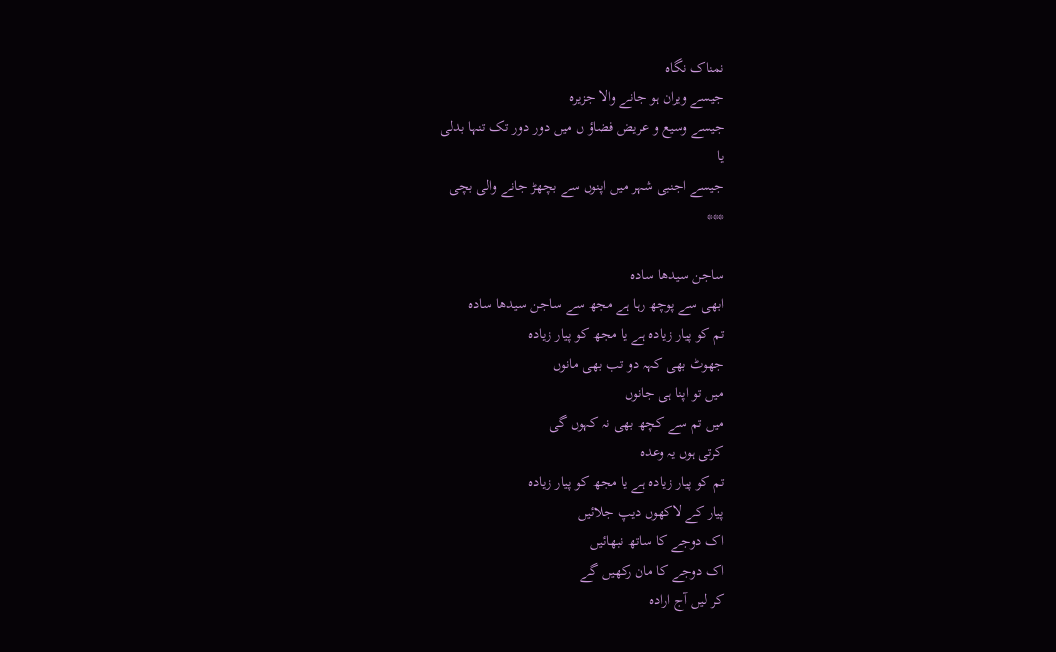نمناک نگاہ
جیسے ویران ہو جانے والا جزیرہ
جیسے وسیع و عریض فضاؤ ں میں دور دور تک تنہا بدلی
یا
جیسے اجنبی شہر میں اپنوں سے بچھڑ جانے والی بچی
***

ساجن سیدھا سادہ
ابھی سے پوچھ رہا ہے مجھ سے ساجن سیدھا سادہ
تم کو پیار زیادہ ہے یا مجھ کو پیار زیادہ
جھوٹ بھی کہہ دو تب بھی مانوں
میں تو اپنا ہی جانوں
میں تم سے کچھ بھی نہ کہوں گی
کرتی ہوں یہ وعدہ
تم کو پیار زیادہ ہے یا مجھ کو پیار زیادہ
پیار کے لاکھوں دیپ جلائیں
اک دوجے کا ساتھ نبھائیں
اک دوجے کا مان رکھیں گے
کر لیں آج ارادہ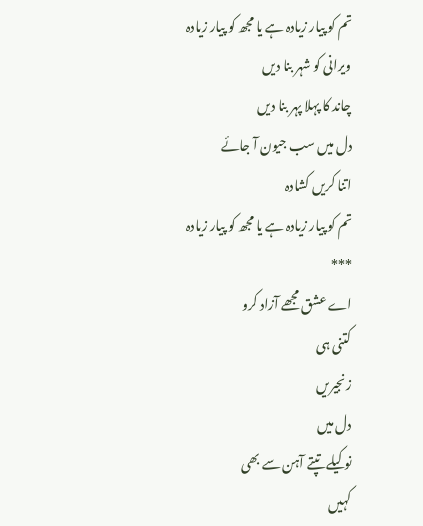تم کو پیار زیادہ ہے یا مجھ کو پیار زیادہ
ویرانی کو شہر بنا دیں
چاند کا پہلا پہر بنا دیں
دل میں سب جیون آ جائے
اتنا کریں کشادہ
تم کو پیار زیادہ ہے یا مجھ کو پیار زیادہ
***
اے عشق مجھے آزاد کرو
کتنی ہی
زنجیریں
دل میں
نوکیلے تپتے آہن سے بھی
کہیں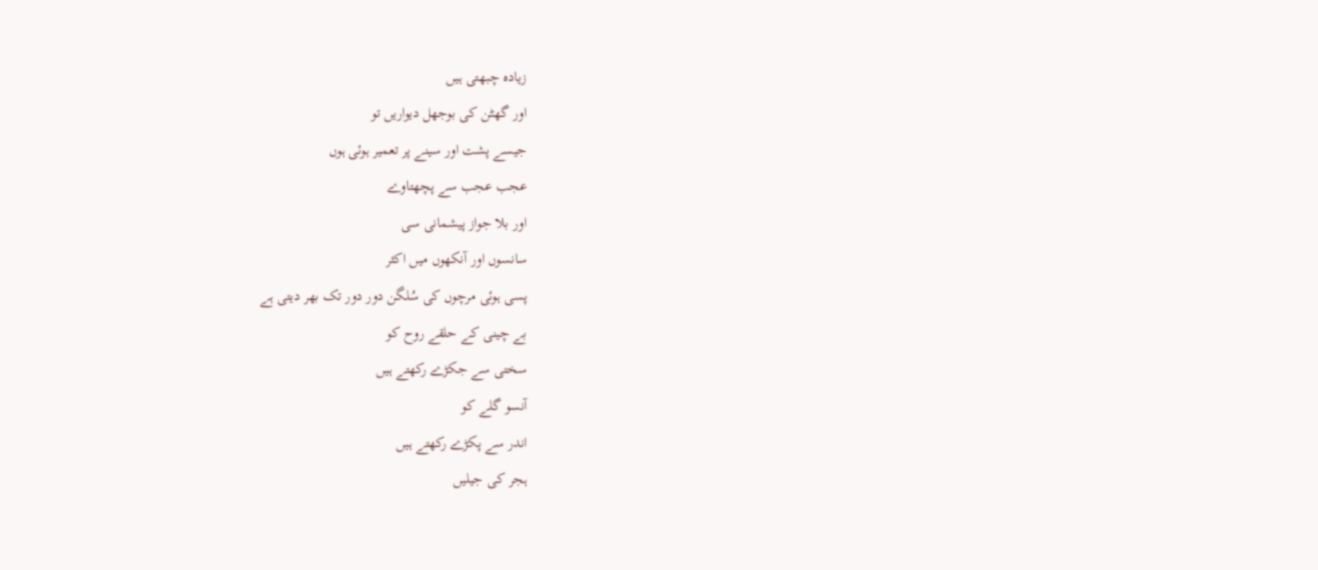زیادہ چبھتی ہیں
اور گھٹن کی بوجھل دیواریں تو
جیسے پشت اور سینے پر تعمیر ہوئی ہوں
عجب عجب سے پچھتاوے
اور بلا جواز پیشمانی سی
سانسوں اور آنکھوں میں اکثر
پسی ہوئی مرچوں کی سُلگن دور دور تک بھر دیتی ہے
بے چینی کے حلقے روح کو
سختی سے جکڑے رکھتے ہیں
آنسو گلے کو
اندر سے پکڑے رکھتے ہیں
ہجر کی جیلیں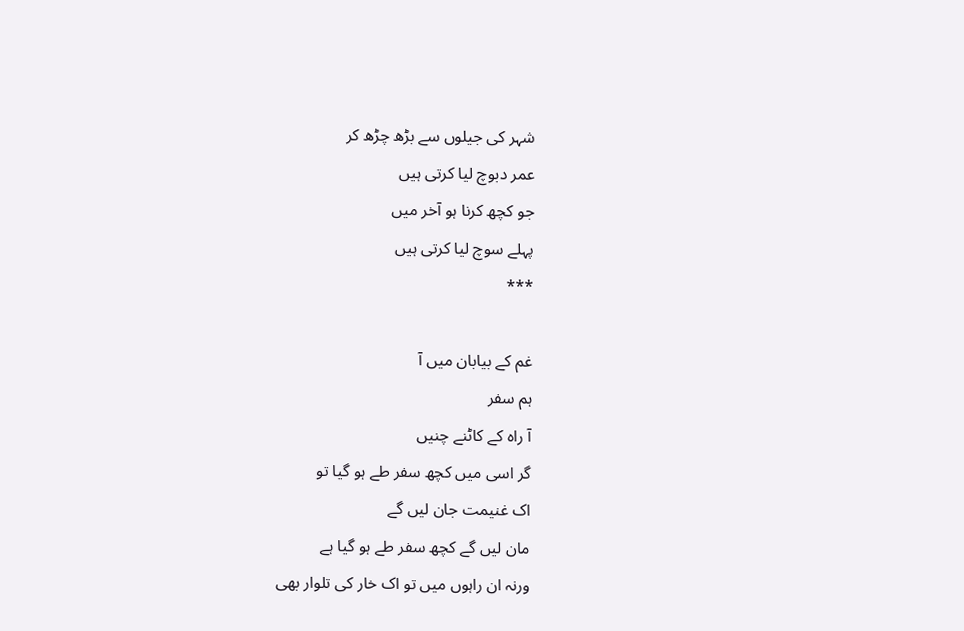شہر کی جیلوں سے بڑھ چڑھ کر
عمر دبوچ لیا کرتی ہیں
جو کچھ کرنا ہو آخر میں
پہلے سوچ لیا کرتی ہیں
***

غم کے بیابان میں آ
ہم سفر
آ راہ کے کاٹنے چنیں
گر اسی میں کچھ سفر طے ہو گیا تو
اک غنیمت جان لیں گے
مان لیں گے کچھ سفر طے ہو گیا ہے
ورنہ ان راہوں میں تو اک خار کی تلوار بھی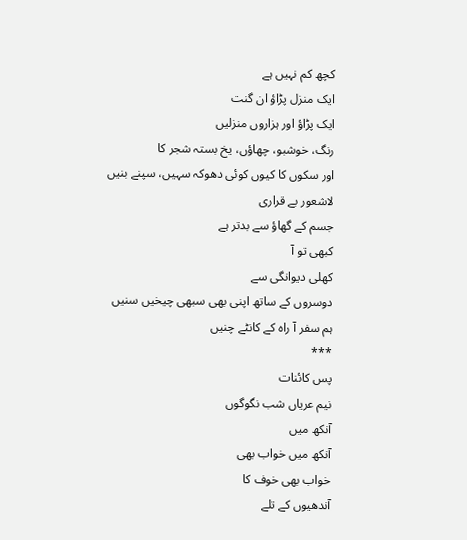کچھ کم نہیں ہے
ایک منزل پڑاؤ ان گنت
ایک پڑاؤ اور ہزاروں منزلیں
رنگ، خوشبو، چھاؤں، یخ بستہ شجر کا
اور سکوں کا کیوں کوئی دھوکہ سہیں، سپنے بنیں
لاشعور بے قراری
جسم کے گھاؤ سے بدتر ہے
کبھی تو آ
کھلی دیوانگی سے
دوسروں کے ساتھ اپنی بھی سبھی چیخیں سنیں
ہم سفر آ راہ کے کانٹے چنیں
***
پس کائنات
نیم عریاں شب نگوگوں
آنکھ میں
آنکھ میں خواب بھی
خواب بھی خوف کا
آندھیوں کے تلے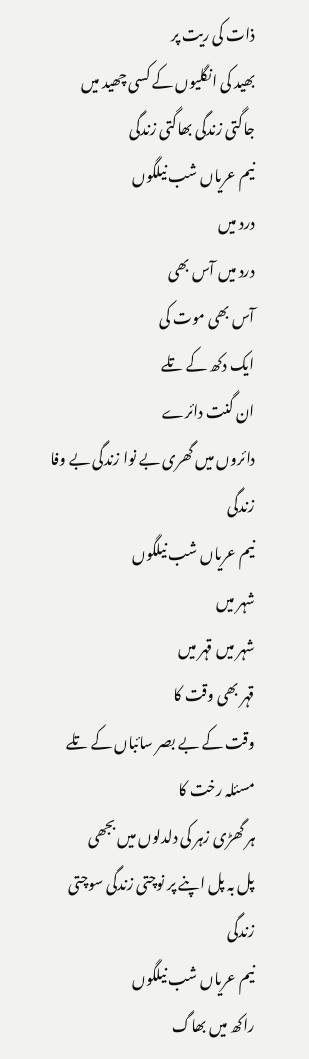ذات کی ریت پر
بھید کی انگلیوں کے کسی چھید میں
جاگتی زندگی بھاگتی زندگی
نیم عریاں شب نیلگوں
درد میں
درد میں آس بھی
آس بھی موت کی
ایک دکھ کے تلے
ان گنت دائرے
دائروں میں گھری بے نوا زندگی بے وفا زندگی
نیم عریاں شب نیلگوں
شہر میں
شہر میں قہر میں
قہر بھی وقت کا
وقت کے بے بصر سائباں کے تلے
مسئلہ رخت کا
ہر گھڑی زہر کی دلدلوں میں بجھی
پل بہ پل اپنے پر نوچتی زندگی سوچتی زندگی
نیم عریاں شب نیلگوں
راکھ میں بھاگ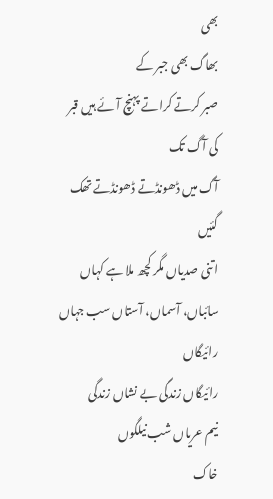بھی
بھاگ بھی جبر کے
صبر کرتے کراتے پہنچ آئے ہیں قبر کی آگ تک
آگ میں ڈھونڈتے ڈھونڈتے تھک گئیں
اتنی صدیاں مگر کچھ ملا ہے کہاں
سائباں، آسماں، آستاں سب جہاں رائیگاں
رائیگاں زندگی بے نشاں زندگی
نیم عریاں شب نیلگوں
خاک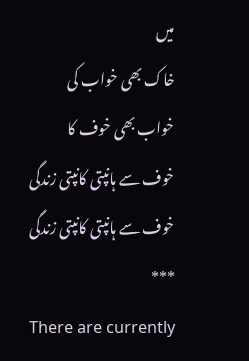میں
خاک بھی خواب کی
خواب بھی خوف کا
خوف سے ہانپتی کانپتی زندگی
خوف سے ہانپتی کانپتی زندگی
***
There are currently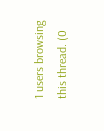1 users browsing this thread. (0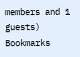members and 1 guests)
Bookmarks